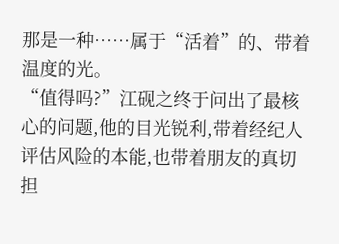那是一种……属于“活着”的、带着温度的光。
“值得吗?”江砚之终于问出了最核心的问题,他的目光锐利,带着经纪人评估风险的本能,也带着朋友的真切担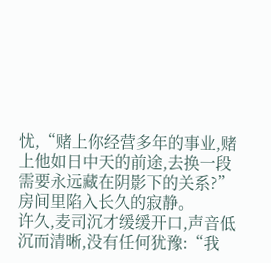忧,“赌上你经营多年的事业,赌上他如日中天的前途,去换一段需要永远藏在阴影下的关系?”
房间里陷入长久的寂静。
许久,麦司沉才缓缓开口,声音低沉而清晰,没有任何犹豫:“我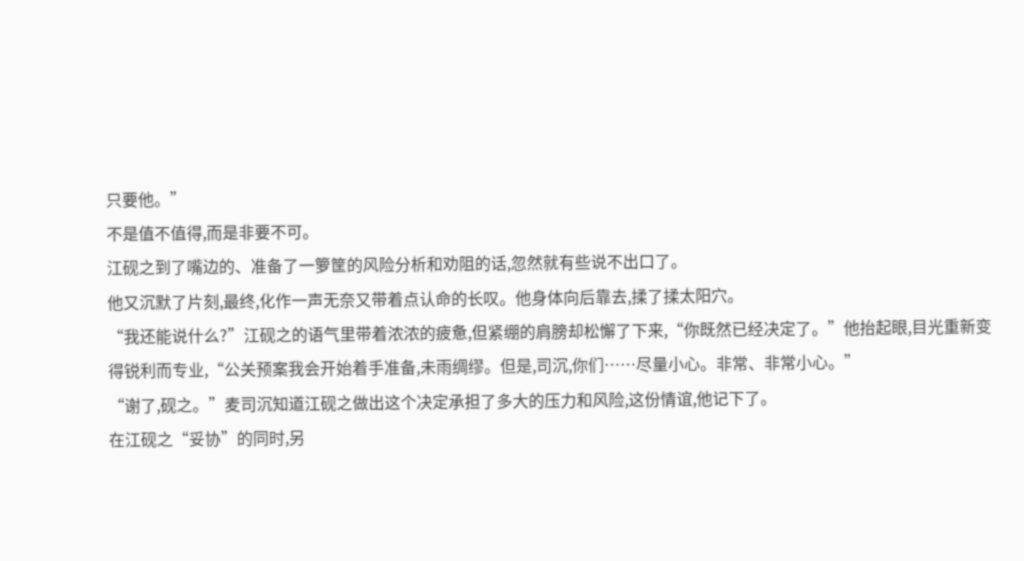只要他。”
不是值不值得,而是非要不可。
江砚之到了嘴边的、准备了一箩筐的风险分析和劝阻的话,忽然就有些说不出口了。
他又沉默了片刻,最终,化作一声无奈又带着点认命的长叹。他身体向后靠去,揉了揉太阳穴。
“我还能说什么?”江砚之的语气里带着浓浓的疲惫,但紧绷的肩膀却松懈了下来,“你既然已经决定了。”他抬起眼,目光重新变得锐利而专业,“公关预案我会开始着手准备,未雨绸缪。但是,司沉,你们……尽量小心。非常、非常小心。”
“谢了,砚之。”麦司沉知道江砚之做出这个决定承担了多大的压力和风险,这份情谊,他记下了。
在江砚之“妥协”的同时,另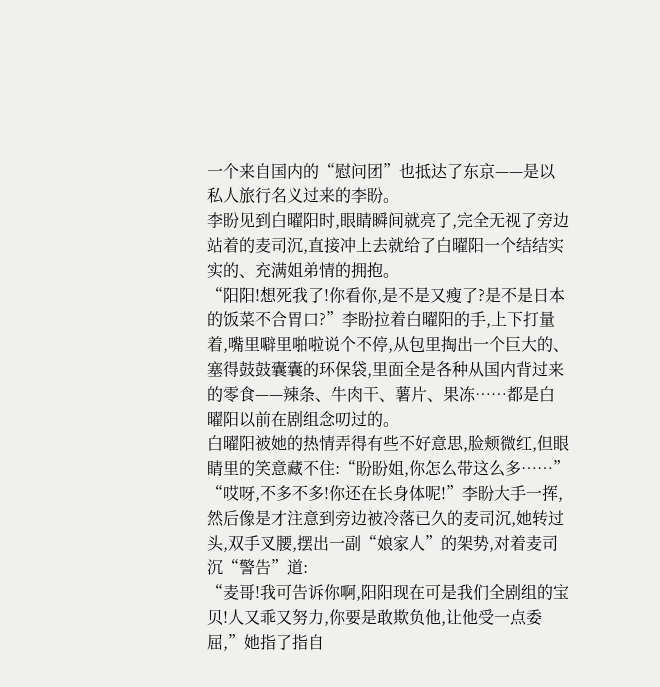一个来自国内的“慰问团”也抵达了东京——是以私人旅行名义过来的李盼。
李盼见到白曜阳时,眼睛瞬间就亮了,完全无视了旁边站着的麦司沉,直接冲上去就给了白曜阳一个结结实实的、充满姐弟情的拥抱。
“阳阳!想死我了!你看你,是不是又瘦了?是不是日本的饭菜不合胃口?”李盼拉着白曜阳的手,上下打量着,嘴里噼里啪啦说个不停,从包里掏出一个巨大的、塞得鼓鼓囊囊的环保袋,里面全是各种从国内背过来的零食——辣条、牛肉干、薯片、果冻……都是白曜阳以前在剧组念叨过的。
白曜阳被她的热情弄得有些不好意思,脸颊微红,但眼睛里的笑意藏不住:“盼盼姐,你怎么带这么多……”
“哎呀,不多不多!你还在长身体呢!”李盼大手一挥,然后像是才注意到旁边被冷落已久的麦司沉,她转过头,双手叉腰,摆出一副“娘家人”的架势,对着麦司沉“警告”道:
“麦哥!我可告诉你啊,阳阳现在可是我们全剧组的宝贝!人又乖又努力,你要是敢欺负他,让他受一点委屈,”她指了指自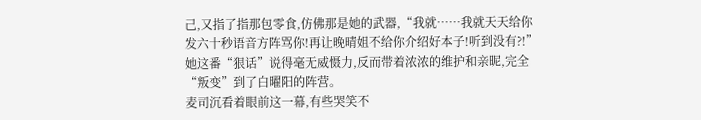己,又指了指那包零食,仿佛那是她的武器,“我就……我就天天给你发六十秒语音方阵骂你!再让晚晴姐不给你介绍好本子!听到没有?!”
她这番“狠话”说得毫无威慑力,反而带着浓浓的维护和亲昵,完全“叛变”到了白曜阳的阵营。
麦司沉看着眼前这一幕,有些哭笑不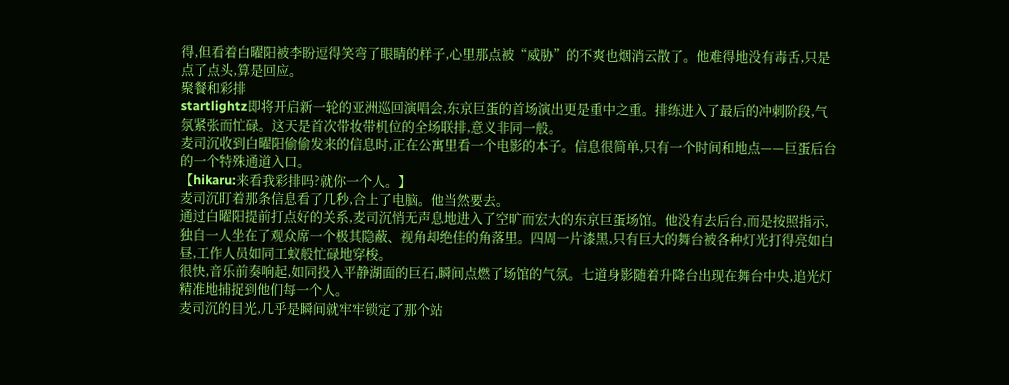得,但看着白曜阳被李盼逗得笑弯了眼睛的样子,心里那点被“威胁”的不爽也烟消云散了。他难得地没有毒舌,只是点了点头,算是回应。
聚餐和彩排
startlightz即将开启新一轮的亚洲巡回演唱会,东京巨蛋的首场演出更是重中之重。排练进入了最后的冲刺阶段,气氛紧张而忙碌。这天是首次带妆带机位的全场联排,意义非同一般。
麦司沉收到白曜阳偷偷发来的信息时,正在公寓里看一个电影的本子。信息很简单,只有一个时间和地点——巨蛋后台的一个特殊通道入口。
【hikaru:来看我彩排吗?就你一个人。】
麦司沉盯着那条信息看了几秒,合上了电脑。他当然要去。
通过白曜阳提前打点好的关系,麦司沉悄无声息地进入了空旷而宏大的东京巨蛋场馆。他没有去后台,而是按照指示,独自一人坐在了观众席一个极其隐蔽、视角却绝佳的角落里。四周一片漆黑,只有巨大的舞台被各种灯光打得亮如白昼,工作人员如同工蚁般忙碌地穿梭。
很快,音乐前奏响起,如同投入平静湖面的巨石,瞬间点燃了场馆的气氛。七道身影随着升降台出现在舞台中央,追光灯精准地捕捉到他们每一个人。
麦司沉的目光,几乎是瞬间就牢牢锁定了那个站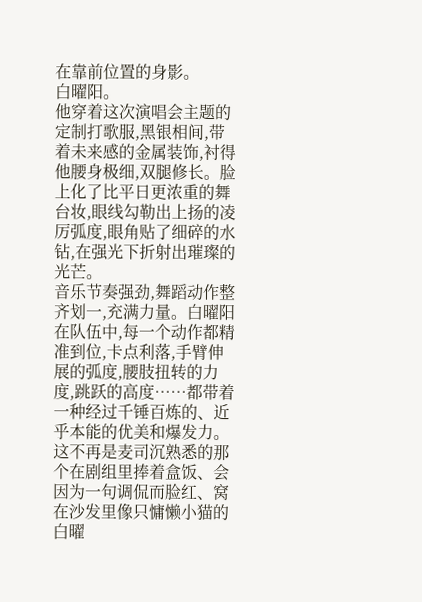在靠前位置的身影。
白曜阳。
他穿着这次演唱会主题的定制打歌服,黑银相间,带着未来感的金属装饰,衬得他腰身极细,双腿修长。脸上化了比平日更浓重的舞台妆,眼线勾勒出上扬的凌厉弧度,眼角贴了细碎的水钻,在强光下折射出璀璨的光芒。
音乐节奏强劲,舞蹈动作整齐划一,充满力量。白曜阳在队伍中,每一个动作都精准到位,卡点利落,手臂伸展的弧度,腰肢扭转的力度,跳跃的高度……都带着一种经过千锤百炼的、近乎本能的优美和爆发力。
这不再是麦司沉熟悉的那个在剧组里捧着盒饭、会因为一句调侃而脸红、窝在沙发里像只慵懒小猫的白曜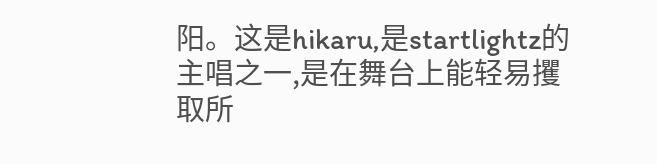阳。这是hikaru,是startlightz的主唱之一,是在舞台上能轻易攫取所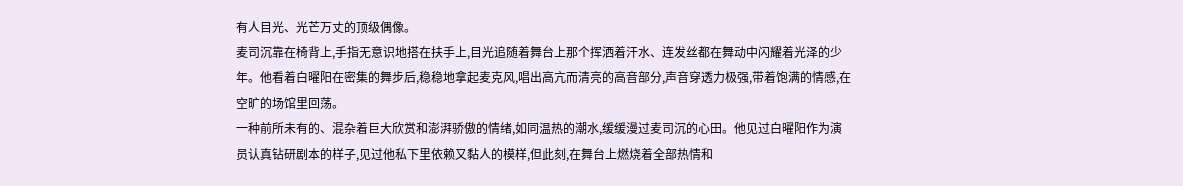有人目光、光芒万丈的顶级偶像。
麦司沉靠在椅背上,手指无意识地搭在扶手上,目光追随着舞台上那个挥洒着汗水、连发丝都在舞动中闪耀着光泽的少年。他看着白曜阳在密集的舞步后,稳稳地拿起麦克风,唱出高亢而清亮的高音部分,声音穿透力极强,带着饱满的情感,在空旷的场馆里回荡。
一种前所未有的、混杂着巨大欣赏和澎湃骄傲的情绪,如同温热的潮水,缓缓漫过麦司沉的心田。他见过白曜阳作为演员认真钻研剧本的样子,见过他私下里依赖又黏人的模样,但此刻,在舞台上燃烧着全部热情和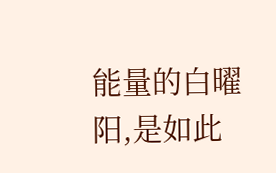能量的白曜阳,是如此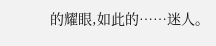的耀眼,如此的……迷人。